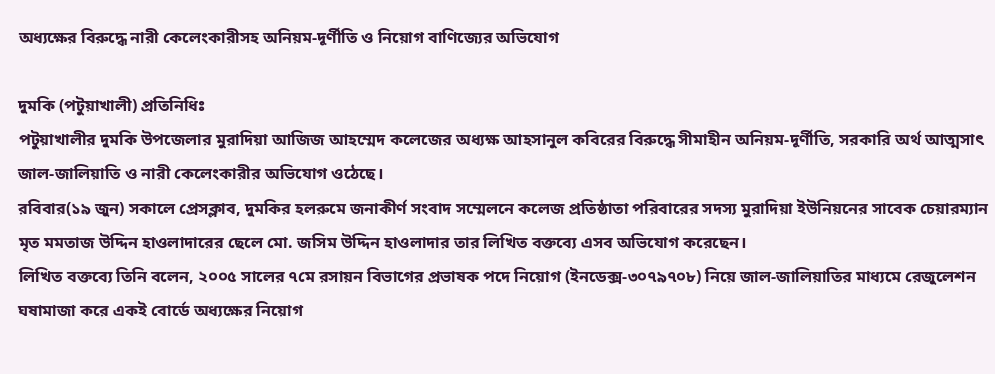অধ্যক্ষের বিরুদ্ধে নারী কেলেংকারীসহ অনিয়ম-দূর্ণীতি ও নিয়োগ বাণিজ্যের অভিযোগ

দুমকি (পটুয়াখালী) প্রতিনিধিঃ
পটুয়াখালীর দুমকি উপজেলার মুরাদিয়া আজিজ আহম্মেদ কলেজের অধ্যক্ষ আহসানুল কবিরের বিরুদ্ধে সীমাহীন অনিয়ম-দূর্ণীতি, সরকারি অর্থ আত্মসাৎ জাল-জালিয়াতি ও নারী কেলেংকারীর অভিযোগ ওঠেছে।
রবিবার(১৯ জুন) সকালে প্রেসক্লাব, দুমকির হলরুমে জনাকীর্ণ সংবাদ সম্মেলনে কলেজ প্রতিষ্ঠাতা পরিবারের সদস্য মুরাদিয়া ইউনিয়নের সাবেক চেয়ারম্যান মৃত মমতাজ উদ্দিন হাওলাদারের ছেলে মো. জসিম উদ্দিন হাওলাদার তার লিখিত বক্তব্যে এসব অভিযোগ করেছেন।
লিখিত বক্তব্যে তিনি বলেন, ২০০৫ সালের ৭মে রসায়ন বিভাগের প্রভাষক পদে নিয়োগ (ইনডেক্স-৩০৭৯৭০৮) নিয়ে জাল-জালিয়াতির মাধ্যমে রেজুলেশন ঘষামাজা করে একই বোর্ডে অধ্যক্ষের নিয়োগ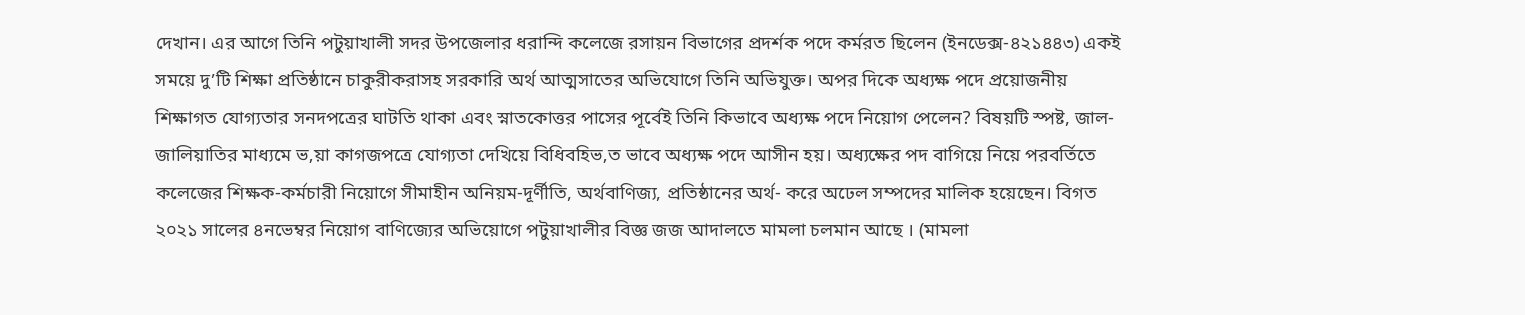দেখান। এর আগে তিনি পটুয়াখালী সদর উপজেলার ধরান্দি কলেজে রসায়ন বিভাগের প্রদর্শক পদে কর্মরত ছিলেন (ইনডেক্স-৪২১৪৪৩) একই সময়ে দু’টি শিক্ষা প্রতিষ্ঠানে চাকুরীকরাসহ সরকারি অর্থ আত্মসাতের অভিযোগে তিনি অভিযুক্ত। অপর দিকে অধ্যক্ষ পদে প্রয়োজনীয় শিক্ষাগত যোগ্যতার সনদপত্রের ঘাটতি থাকা এবং স্নাতকোত্তর পাসের পূর্বেই তিনি কিভাবে অধ্যক্ষ পদে নিয়োগ পেলেন? বিষয়টি স্পষ্ট, জাল-জালিয়াতির মাধ্যমে ভ‚য়া কাগজপত্রে যোগ্যতা দেখিয়ে বিধিবহিভ‚ত ভাবে অধ্যক্ষ পদে আসীন হয়। অধ্যক্ষের পদ বাগিয়ে নিয়ে পরবর্তিতে কলেজের শিক্ষক-কর্মচারী নিয়োগে সীমাহীন অনিয়ম-দূর্ণীতি, অর্থবাণিজ্য, প্রতিষ্ঠানের অর্থ- করে অঢেল সম্পদের মালিক হয়েছেন। বিগত ২০২১ সালের ৪নভেম্বর নিয়োগ বাণিজ্যের অভিয়োগে পটুয়াখালীর বিজ্ঞ জজ আদালতে মামলা চলমান আছে । (মামলা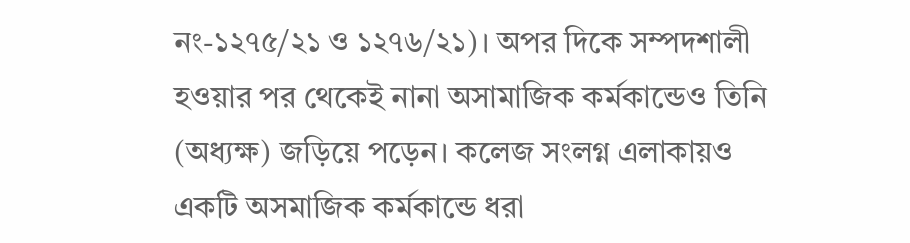নং-১২৭৫/২১ ও ১২৭৬/২১)। অপর দিকে সম্পদশালী হওয়ার পর থেকেই নানা অসামাজিক কর্মকান্ডেও তিনি (অধ্যক্ষ) জড়িয়ে পড়েন। কলেজ সংলগ্ন এলাকায়ও একটি অসমাজিক কর্মকান্ডে ধরা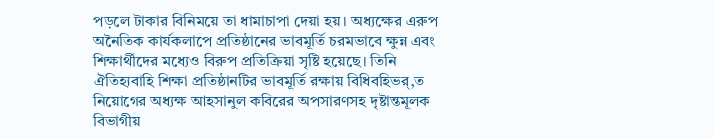পড়লে টাকার বিনিময়ে তা ধামাচাপা দেয়া হয়। অধ্যক্ষের এরুপ অনৈতিক কার্যকলাপে প্রতিষ্ঠানের ভাবমূর্তি চরমভাবে ক্ষুন্ন এবং শিক্ষার্থীদের মধ্যেও বিরুপ প্রতিক্রিয়া সৃষ্টি হয়েছে। তিনি ঐতিহ্যবাহি শিক্ষা প্রতিষ্ঠানটির ভাবমূর্তি রক্ষায় বিধিবহিভর্‚ত নিয়োগের অধ্যক্ষ আহসানুল কবিরের অপসারণসহ দৃষ্টান্তমূলক বিভাগীয়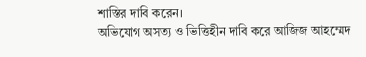শাস্তির দাবি করেন।
অভিযোগ অসত্য ও ভিত্তিহীন দাবি করে আজিজ আহম্মেদ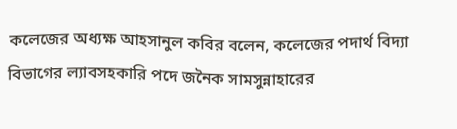কলেজের অধ্যক্ষ আহসানুল কবির বলেন, কলেজের পদার্থ বিদ্যা বিভাগের ল্যাবসহকারি পদে জনৈক সামসুন্নাহারের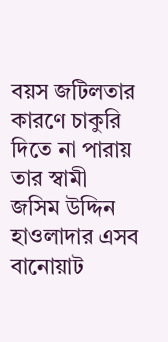বয়স জটিলতার কারণে চাকুরি দিতে না পারায় তার স্বামী জসিম উদ্দিন হাওলাদার এসব বানোয়াট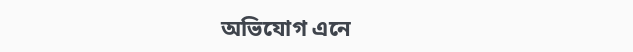অভিযোগ এনে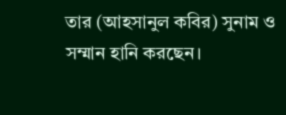তার (আহসানুল কবির) সুনাম ও সম্মান হানি করছেন।